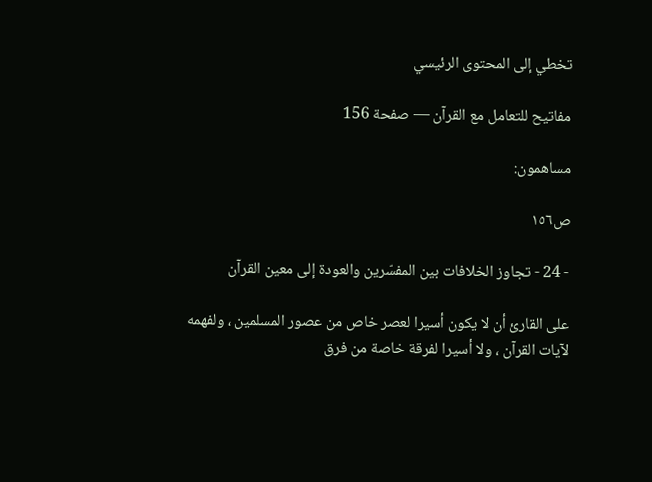تخطي إلى المحتوى الرئيسي

مفاتيح للتعامل مع القرآن — صفحة 156

مساهمون:

ص١٥٦

- 24 - تجاوز الخلافات بين المفسّرين والعودة إلى معين القرآن

على القارئ أن لا يكون أسيرا لعصر خاص من عصور المسلمين ، ولفهمه لآيات القرآن ، ولا أسيرا لفرقة خاصة من فرق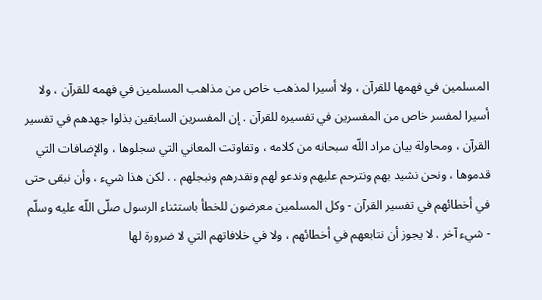المسلمين في فهمها للقرآن ، ولا أسيرا لمذهب خاص من مذاهب المسلمين في فهمه للقرآن ، ولا أسيرا لمفسر خاص من المفسرين في تفسيره للقرآن . إن المفسرين السابقين بذلوا جهدهم في تفسير القرآن ، ومحاولة بيان مراد اللّه سبحانه من كلامه ، وتفاوتت المعاني التي سجلوها ، والإضافات التي قدموها ، ونحن نشيد بهم ونترحم عليهم وندعو لهم ونقدرهم ونبجلهم . . لكن هذا شيء ، وأن نبقى حتى في أخطائهم في تفسير القرآن - وكل المسلمين معرضون للخطأ باستثناء الرسول صلّى اللّه عليه وسلّم - شيء آخر . لا يجوز أن نتابعهم في أخطائهم ، ولا في خلافاتهم التي لا ضرورة لها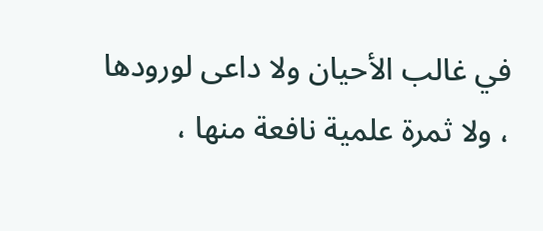في غالب الأحيان ولا داعى لورودها ، ولا ثمرة علمية نافعة منها ،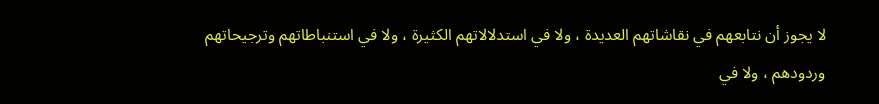لا يجوز أن نتابعهم في نقاشاتهم العديدة ، ولا في استدلالاتهم الكثيرة ، ولا في استنباطاتهم وترجيحاتهم وردودهم ، ولا في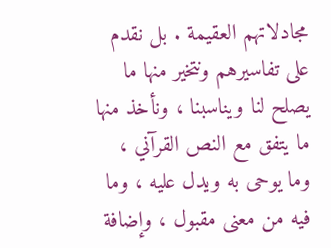مجادلاتهم العقيمة . بل نقدم على تفاسيرهم ونتخير منها ما يصلح لنا ويناسبنا ، ونأخذ منها ما يتفق مع النص القرآني ، وما يوحى به ويدل عليه ، وما فيه من معنى مقبول ، وإضافة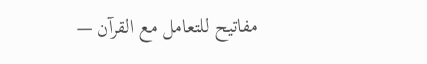مفاتيح للتعامل مع القرآن —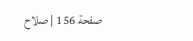صفحة 156 | صلاح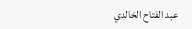عبد الفتاح الخالدي